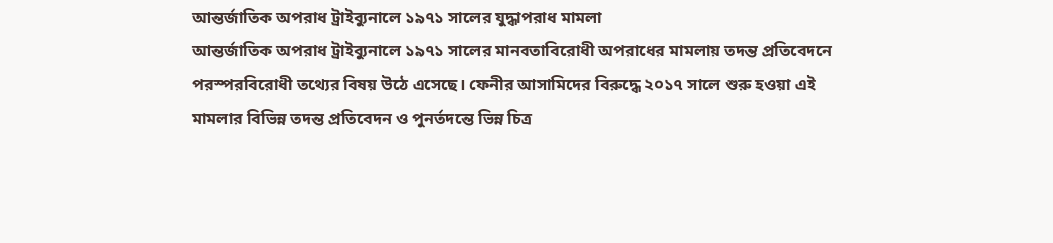আন্তর্জাতিক অপরাধ ট্রাইব্যুনালে ১৯৭১ সালের যুদ্ধাপরাধ মামলা
আন্তর্জাতিক অপরাধ ট্রাইব্যুনালে ১৯৭১ সালের মানবতাবিরোধী অপরাধের মামলায় তদন্ত প্রতিবেদনে পরস্পরবিরোধী তথ্যের বিষয় উঠে এসেছে। ফেনীর আসামিদের বিরুদ্ধে ২০১৭ সালে শুরু হওয়া এই মামলার বিভিন্ন তদন্ত প্রতিবেদন ও পুনর্তদন্তে ভিন্ন চিত্র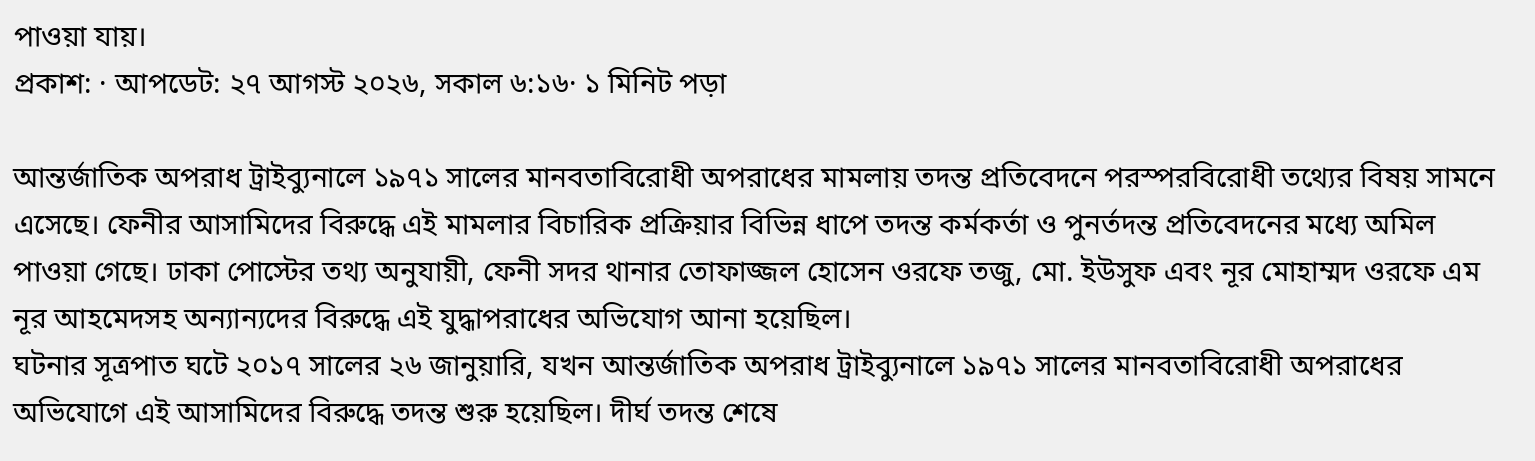পাওয়া যায়।
প্রকাশ: · আপডেট: ২৭ আগস্ট ২০২৬, সকাল ৬:১৬· ১ মিনিট পড়া

আন্তর্জাতিক অপরাধ ট্রাইব্যুনালে ১৯৭১ সালের মানবতাবিরোধী অপরাধের মামলায় তদন্ত প্রতিবেদনে পরস্পরবিরোধী তথ্যের বিষয় সামনে এসেছে। ফেনীর আসামিদের বিরুদ্ধে এই মামলার বিচারিক প্রক্রিয়ার বিভিন্ন ধাপে তদন্ত কর্মকর্তা ও পুনর্তদন্ত প্রতিবেদনের মধ্যে অমিল পাওয়া গেছে। ঢাকা পোস্টের তথ্য অনুযায়ী, ফেনী সদর থানার তোফাজ্জল হোসেন ওরফে তজু, মো. ইউসুফ এবং নূর মোহাম্মদ ওরফে এম নূর আহমেদসহ অন্যান্যদের বিরুদ্ধে এই যুদ্ধাপরাধের অভিযোগ আনা হয়েছিল।
ঘটনার সূত্রপাত ঘটে ২০১৭ সালের ২৬ জানুয়ারি, যখন আন্তর্জাতিক অপরাধ ট্রাইব্যুনালে ১৯৭১ সালের মানবতাবিরোধী অপরাধের অভিযোগে এই আসামিদের বিরুদ্ধে তদন্ত শুরু হয়েছিল। দীর্ঘ তদন্ত শেষে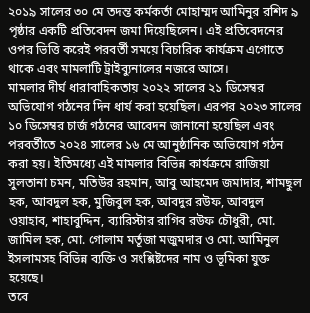২০১৯ সালের ৩০ মে তদন্ত কর্মকর্তা মোহাম্মদ আমিনুর রশিদ ৯ পৃষ্ঠার একটি প্রতিবেদন জমা দিয়েছিলেন। এই প্রতিবেদনের ওপর ভিত্তি করেই পরবর্তী সময়ে বিচারিক কার্যক্রম এগোতে থাকে এবং মামলাটি ট্রাইব্যুনালের নজরে আসে।
মামলার দীর্ঘ ধারাবাহিকতায় ২০২২ সালের ২১ ডিসেম্বর অভিযোগ গঠনের দিন ধার্য করা হয়েছিল। এরপর ২০২৩ সালের ১০ ডিসেম্বর চার্জ গঠনের আবেদন জানানো হয়েছিল এবং পরবর্তীতে ২০২৪ সালের ১৬ মে আনুষ্ঠানিক অভিযোগ গঠন করা হয়। ইতিমধ্যে এই মামলার বিভিন্ন কার্যক্রমে রাজিয়া সুলতানা চমন, মতিউর রহমান, আবু আহমেদ জমাদার, শামছুল হক, আবদুল হক, মুজিবুল হক, আবদুর রউফ, আবদুল ওয়াহাব, শাহাবুদ্দিন, ব্যারিস্টার রাগিব রউফ চৌধুরী, মো. জামিল হক, মো. গোলাম মর্তূজা মজুমদার ও মো. আমিনুল ইসলামসহ বিভিন্ন ব্যক্তি ও সংশ্লিষ্টদের নাম ও ভূমিকা যুক্ত হয়েছে।
তবে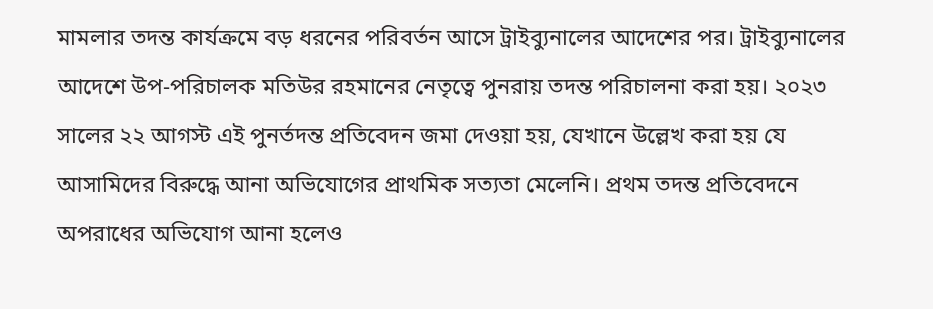মামলার তদন্ত কার্যক্রমে বড় ধরনের পরিবর্তন আসে ট্রাইব্যুনালের আদেশের পর। ট্রাইব্যুনালের আদেশে উপ-পরিচালক মতিউর রহমানের নেতৃত্বে পুনরায় তদন্ত পরিচালনা করা হয়। ২০২৩ সালের ২২ আগস্ট এই পুনর্তদন্ত প্রতিবেদন জমা দেওয়া হয়, যেখানে উল্লেখ করা হয় যে আসামিদের বিরুদ্ধে আনা অভিযোগের প্রাথমিক সত্যতা মেলেনি। প্রথম তদন্ত প্রতিবেদনে অপরাধের অভিযোগ আনা হলেও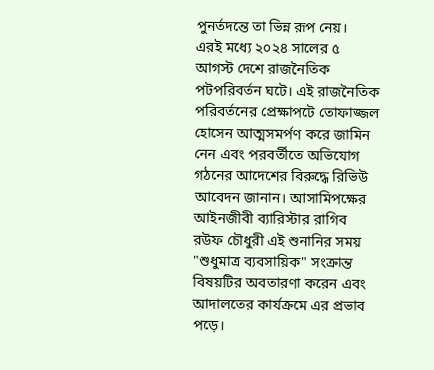পুনর্তদন্তে তা ভিন্ন রূপ নেয়।
এরই মধ্যে ২০২৪ সালের ৫ আগস্ট দেশে রাজনৈতিক পটপরিবর্তন ঘটে। এই রাজনৈতিক পরিবর্তনের প্রেক্ষাপটে তোফাজ্জল হোসেন আত্মসমর্পণ করে জামিন নেন এবং পরবর্তীতে অভিযোগ গঠনের আদেশের বিরুদ্ধে রিভিউ আবেদন জানান। আসামিপক্ষের আইনজীবী ব্যারিস্টার রাগিব রউফ চৌধুরী এই শুনানির সময় "শুধুমাত্র ব্যবসায়িক" সংক্রান্ত বিষয়টির অবতারণা করেন এবং আদালতের কার্যক্রমে এর প্রভাব পড়ে।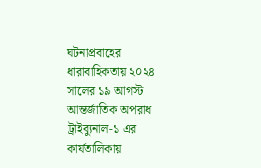ঘটনাপ্রবাহের ধারাবাহিকতায় ২০২৪ সালের ১৯ আগস্ট আন্তর্জাতিক অপরাধ ট্রাইব্যুনাল-১ এর কার্যতালিকায়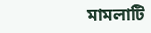মামলাটি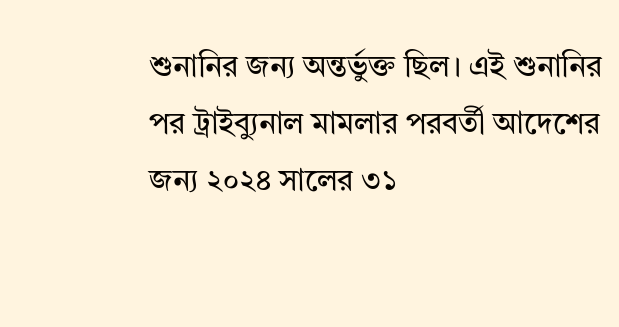শুনানির জন্য অন্তর্ভুক্ত ছিল। এই শুনানির পর ট্রাইব্যুনাল মামলার পরবর্তী আদেশের জন্য ২০২৪ সালের ৩১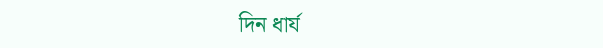দিন ধার্য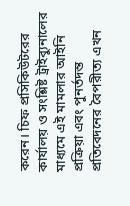করেন। চিফ প্রসিকিউটরের কার্যালয় ও সংশ্লিষ্ট ট্রাইব্যুনালের মাধ্যমে এই মামলার আইনি প্রক্রিয়া এবং পুনর্তদন্ত প্রতিবেদনের বৈপরীত্য এখন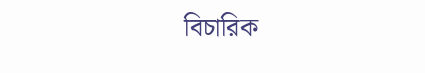বিচারিক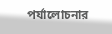পর্যালোচনার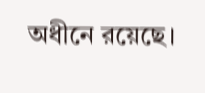অধীনে রয়েছে।